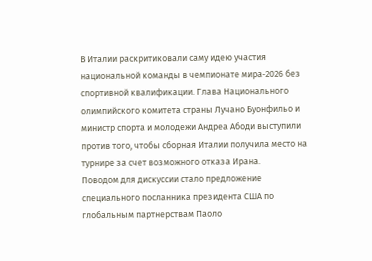В Италии раскритиковали саму идею участия национальной команды в чемпионате мира‑2026 без спортивной квалификации. Глава Национального олимпийского комитета страны Лучано Буонфильо и министр спорта и молодежи Андреа Абоди выступили против того, чтобы сборная Италии получила место на турнире за счет возможного отказа Ирана.
Поводом для дискуссии стало предложение специального посланника президента США по глобальным партнерствам Паоло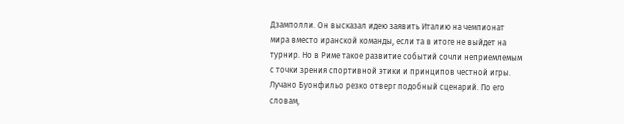Дзамполли. Он высказал идею заявить Италию на чемпионат мира вместо иранской команды, если та в итоге не выйдет на турнир. Но в Риме такое развитие событий сочли неприемлемым с точки зрения спортивной этики и принципов честной игры.
Лучано Буонфильо резко отверг подобный сценарий. По его словам,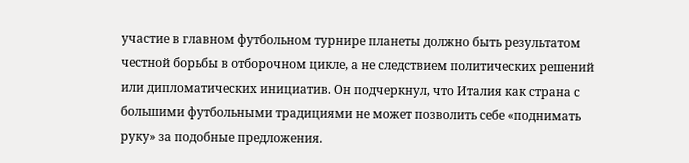участие в главном футбольном турнире планеты должно быть результатом честной борьбы в отборочном цикле, а не следствием политических решений или дипломатических инициатив. Он подчеркнул, что Италия как страна с большими футбольными традициями не может позволить себе «поднимать руку» за подобные предложения.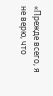«Прежде всего, я не верю, что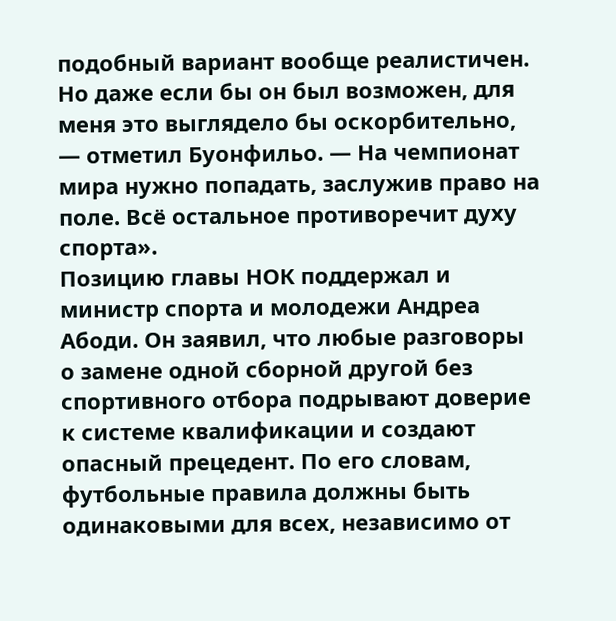подобный вариант вообще реалистичен. Но даже если бы он был возможен, для меня это выглядело бы оскорбительно, — отметил Буонфильо. — На чемпионат мира нужно попадать, заслужив право на поле. Всё остальное противоречит духу спорта».
Позицию главы НОК поддержал и министр спорта и молодежи Андреа Абоди. Он заявил, что любые разговоры о замене одной сборной другой без спортивного отбора подрывают доверие к системе квалификации и создают опасный прецедент. По его словам, футбольные правила должны быть одинаковыми для всех, независимо от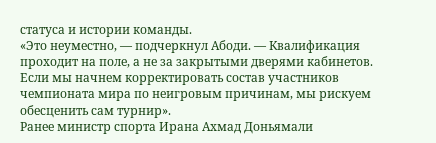статуса и истории команды.
«Это неуместно, — подчеркнул Абоди. — Квалификация проходит на поле, а не за закрытыми дверями кабинетов. Если мы начнем корректировать состав участников чемпионата мира по неигровым причинам, мы рискуем обесценить сам турнир».
Ранее министр спорта Ирана Ахмад Доньямали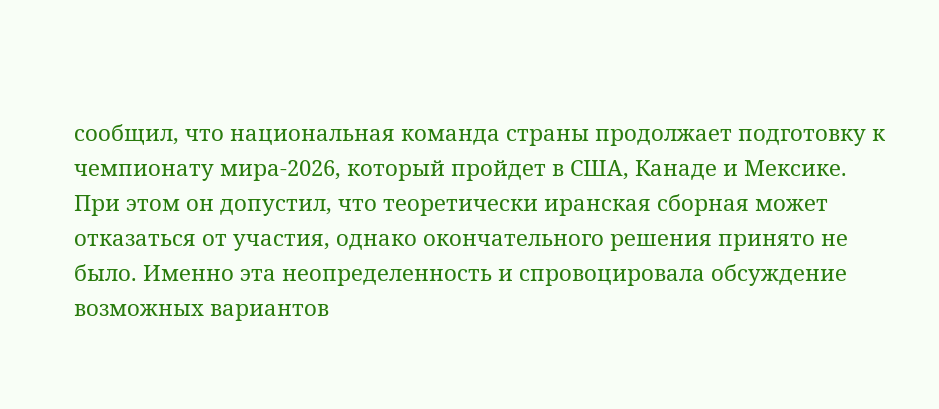сообщил, что национальная команда страны продолжает подготовку к чемпионату мира‑2026, который пройдет в США, Канаде и Мексике. При этом он допустил, что теоретически иранская сборная может отказаться от участия, однако окончательного решения принято не было. Именно эта неопределенность и спровоцировала обсуждение возможных вариантов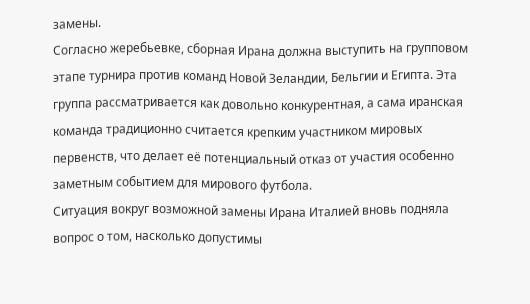замены.
Согласно жеребьевке, сборная Ирана должна выступить на групповом этапе турнира против команд Новой Зеландии, Бельгии и Египта. Эта группа рассматривается как довольно конкурентная, а сама иранская команда традиционно считается крепким участником мировых первенств, что делает её потенциальный отказ от участия особенно заметным событием для мирового футбола.
Ситуация вокруг возможной замены Ирана Италией вновь подняла вопрос о том, насколько допустимы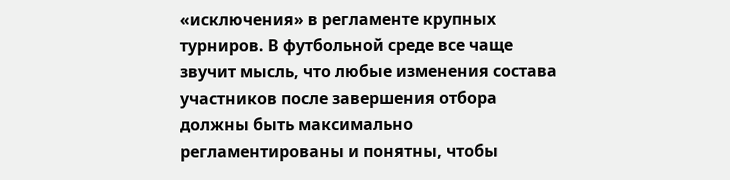«исключения» в регламенте крупных турниров. В футбольной среде все чаще звучит мысль, что любые изменения состава участников после завершения отбора должны быть максимально регламентированы и понятны, чтобы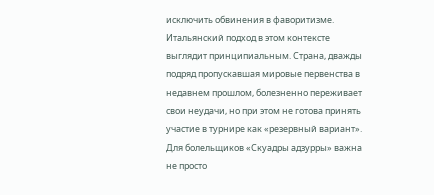исключить обвинения в фаворитизме.
Итальянский подход в этом контексте выглядит принципиальным. Страна, дважды подряд пропускавшая мировые первенства в недавнем прошлом, болезненно переживает свои неудачи, но при этом не готова принять участие в турнире как «резервный вариант». Для болельщиков «Скуадры адзурры» важна не просто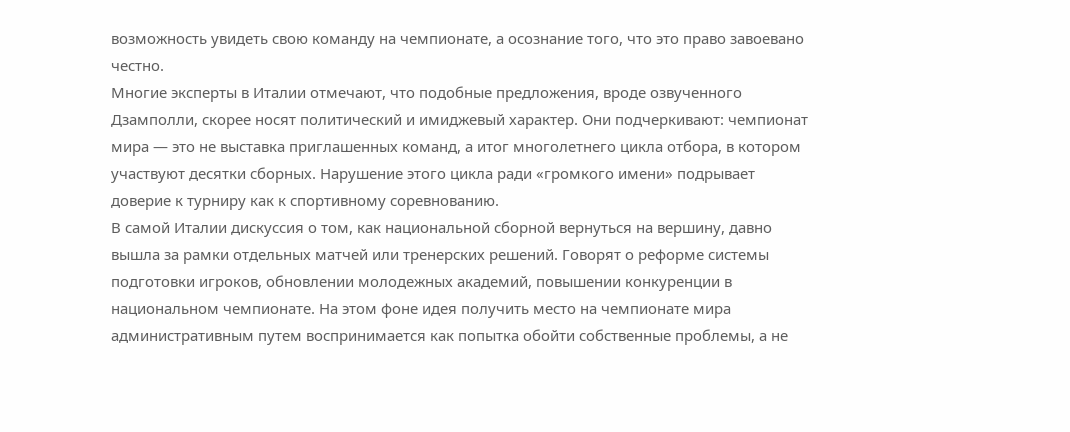возможность увидеть свою команду на чемпионате, а осознание того, что это право завоевано честно.
Многие эксперты в Италии отмечают, что подобные предложения, вроде озвученного Дзамполли, скорее носят политический и имиджевый характер. Они подчеркивают: чемпионат мира — это не выставка приглашенных команд, а итог многолетнего цикла отбора, в котором участвуют десятки сборных. Нарушение этого цикла ради «громкого имени» подрывает доверие к турниру как к спортивному соревнованию.
В самой Италии дискуссия о том, как национальной сборной вернуться на вершину, давно вышла за рамки отдельных матчей или тренерских решений. Говорят о реформе системы подготовки игроков, обновлении молодежных академий, повышении конкуренции в национальном чемпионате. На этом фоне идея получить место на чемпионате мира административным путем воспринимается как попытка обойти собственные проблемы, а не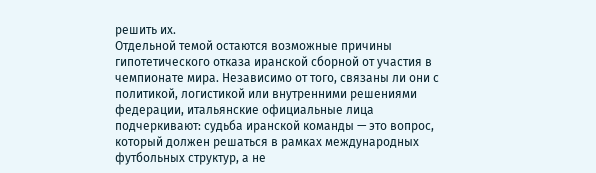решить их.
Отдельной темой остаются возможные причины гипотетического отказа иранской сборной от участия в чемпионате мира. Независимо от того, связаны ли они с политикой, логистикой или внутренними решениями федерации, итальянские официальные лица подчеркивают: судьба иранской команды — это вопрос, который должен решаться в рамках международных футбольных структур, а не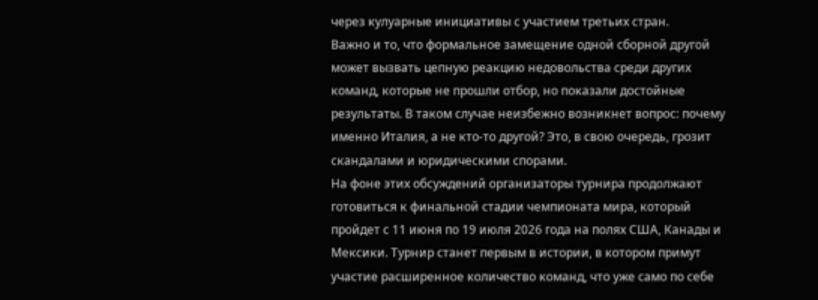через кулуарные инициативы с участием третьих стран.
Важно и то, что формальное замещение одной сборной другой может вызвать цепную реакцию недовольства среди других команд, которые не прошли отбор, но показали достойные результаты. В таком случае неизбежно возникнет вопрос: почему именно Италия, а не кто-то другой? Это, в свою очередь, грозит скандалами и юридическими спорами.
На фоне этих обсуждений организаторы турнира продолжают готовиться к финальной стадии чемпионата мира, который пройдет с 11 июня по 19 июля 2026 года на полях США, Канады и Мексики. Турнир станет первым в истории, в котором примут участие расширенное количество команд, что уже само по себе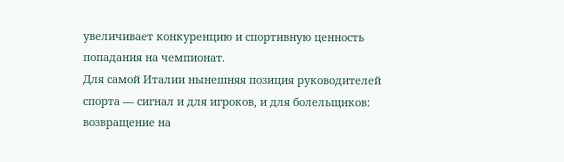увеличивает конкуренцию и спортивную ценность попадания на чемпионат.
Для самой Италии нынешняя позиция руководителей спорта — сигнал и для игроков, и для болельщиков: возвращение на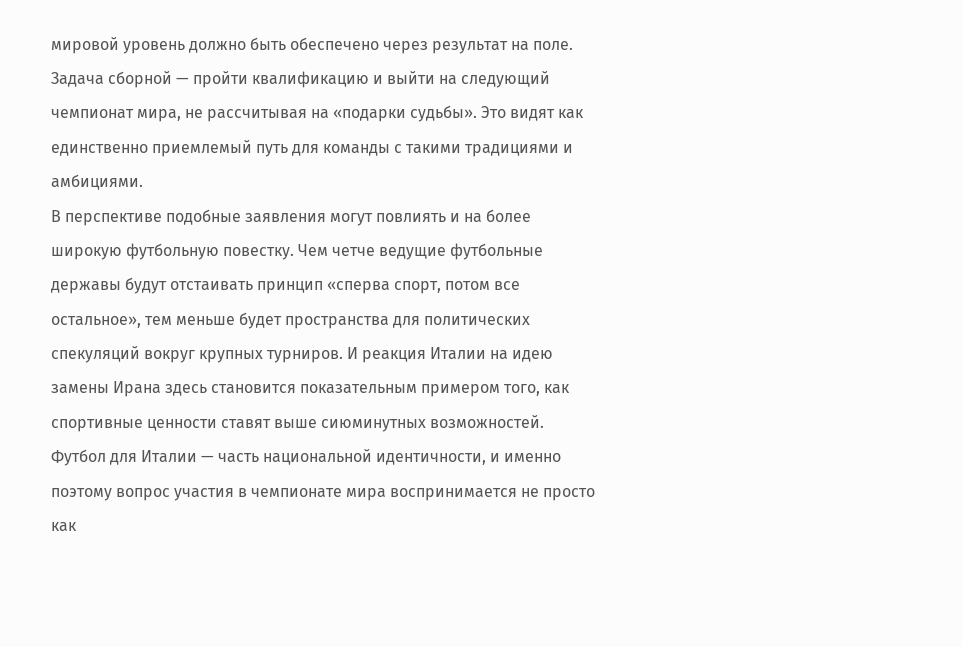мировой уровень должно быть обеспечено через результат на поле. Задача сборной — пройти квалификацию и выйти на следующий чемпионат мира, не рассчитывая на «подарки судьбы». Это видят как единственно приемлемый путь для команды с такими традициями и амбициями.
В перспективе подобные заявления могут повлиять и на более широкую футбольную повестку. Чем четче ведущие футбольные державы будут отстаивать принцип «сперва спорт, потом все остальное», тем меньше будет пространства для политических спекуляций вокруг крупных турниров. И реакция Италии на идею замены Ирана здесь становится показательным примером того, как спортивные ценности ставят выше сиюминутных возможностей.
Футбол для Италии — часть национальной идентичности, и именно поэтому вопрос участия в чемпионате мира воспринимается не просто как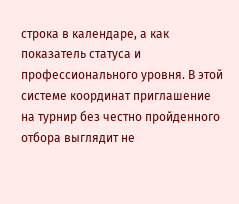строка в календаре, а как показатель статуса и профессионального уровня. В этой системе координат приглашение на турнир без честно пройденного отбора выглядит не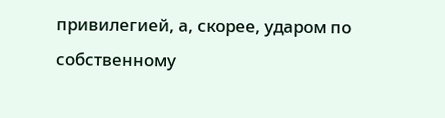привилегией, а, скорее, ударом по собственному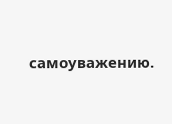самоуважению.